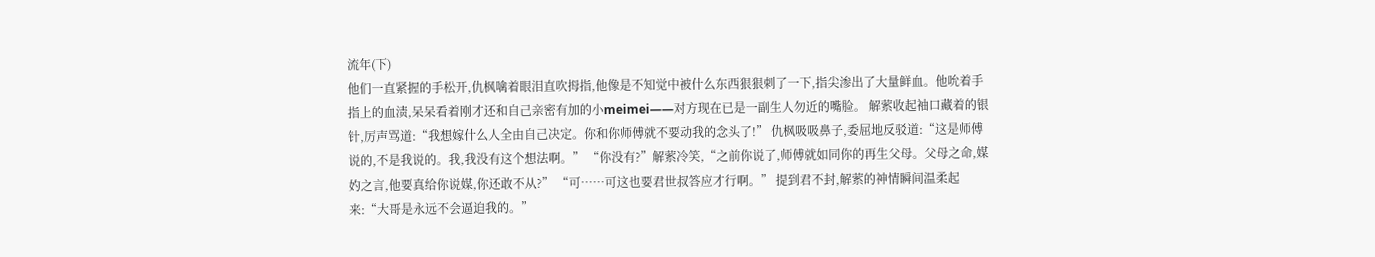流年(下)
他们一直紧握的手松开,仇枫噙着眼泪直吹拇指,他像是不知觉中被什么东西狠狠刺了一下,指尖渗出了大量鲜血。他吮着手指上的血渍,呆呆看着刚才还和自己亲密有加的小meimei——对方现在已是一副生人勿近的嘴脸。 解萦收起袖口藏着的银针,厉声骂道:“我想嫁什么人全由自己决定。你和你师傅就不要动我的念头了!” 仇枫吸吸鼻子,委屈地反驳道:“这是师傅说的,不是我说的。我,我没有这个想法啊。” “你没有?”解萦冷笑,“之前你说了,师傅就如同你的再生父母。父母之命,媒妁之言,他要真给你说媒,你还敢不从?” “可……可这也要君世叔答应才行啊。” 提到君不封,解萦的神情瞬间温柔起来:“大哥是永远不会逼迫我的。”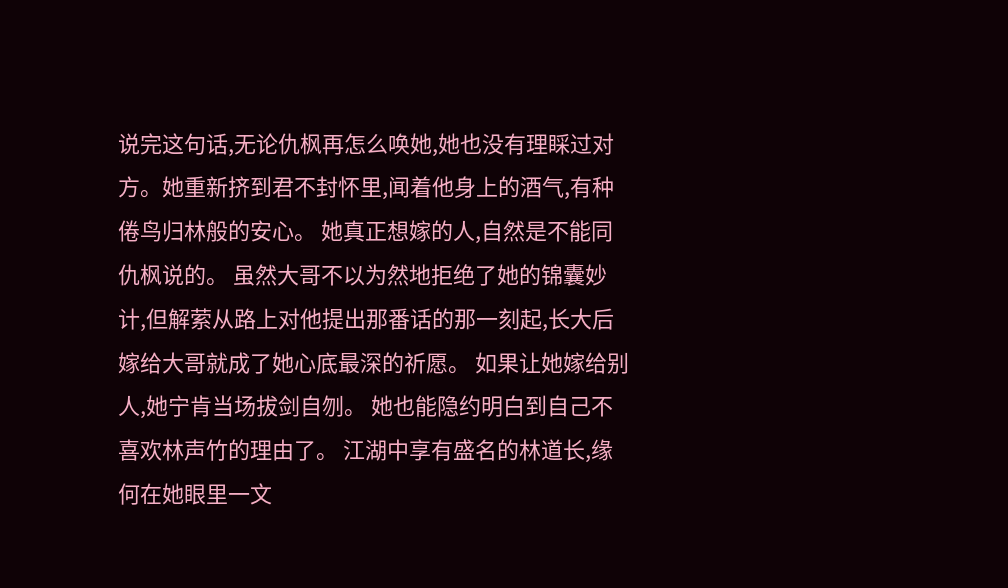说完这句话,无论仇枫再怎么唤她,她也没有理睬过对方。她重新挤到君不封怀里,闻着他身上的酒气,有种倦鸟归林般的安心。 她真正想嫁的人,自然是不能同仇枫说的。 虽然大哥不以为然地拒绝了她的锦囊妙计,但解萦从路上对他提出那番话的那一刻起,长大后嫁给大哥就成了她心底最深的祈愿。 如果让她嫁给别人,她宁肯当场拔剑自刎。 她也能隐约明白到自己不喜欢林声竹的理由了。 江湖中享有盛名的林道长,缘何在她眼里一文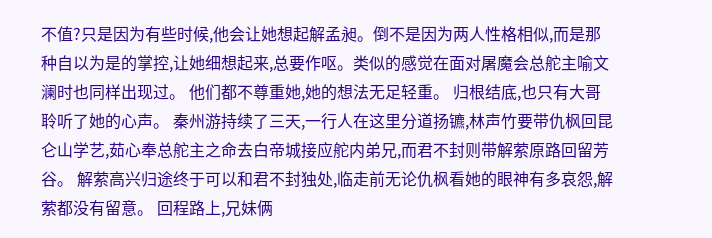不值?只是因为有些时候,他会让她想起解孟昶。倒不是因为两人性格相似,而是那种自以为是的掌控,让她细想起来,总要作呕。类似的感觉在面对屠魔会总舵主喻文澜时也同样出现过。 他们都不尊重她,她的想法无足轻重。 归根结底,也只有大哥聆听了她的心声。 秦州游持续了三天,一行人在这里分道扬镳,林声竹要带仇枫回昆仑山学艺,茹心奉总舵主之命去白帝城接应舵内弟兄,而君不封则带解萦原路回留芳谷。 解萦高兴归途终于可以和君不封独处,临走前无论仇枫看她的眼神有多哀怨,解萦都没有留意。 回程路上,兄妹俩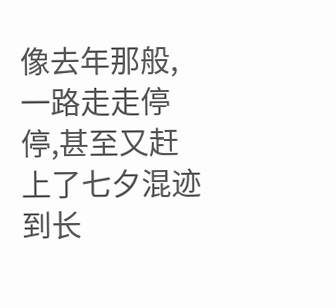像去年那般,一路走走停停,甚至又赶上了七夕混迹到长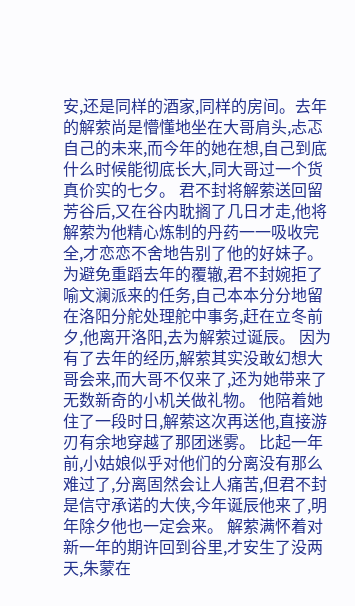安,还是同样的酒家,同样的房间。去年的解萦尚是懵懂地坐在大哥肩头,忐忑自己的未来,而今年的她在想,自己到底什么时候能彻底长大,同大哥过一个货真价实的七夕。 君不封将解萦送回留芳谷后,又在谷内耽搁了几日才走,他将解萦为他精心炼制的丹药一一吸收完全,才恋恋不舍地告别了他的好妹子。 为避免重蹈去年的覆辙,君不封婉拒了喻文澜派来的任务,自己本本分分地留在洛阳分舵处理舵中事务,赶在立冬前夕,他离开洛阳,去为解萦过诞辰。 因为有了去年的经历,解萦其实没敢幻想大哥会来,而大哥不仅来了,还为她带来了无数新奇的小机关做礼物。 他陪着她住了一段时日,解萦这次再送他,直接游刃有余地穿越了那团迷雾。 比起一年前,小姑娘似乎对他们的分离没有那么难过了,分离固然会让人痛苦,但君不封是信守承诺的大侠,今年诞辰他来了,明年除夕他也一定会来。 解萦满怀着对新一年的期许回到谷里,才安生了没两天,朱蒙在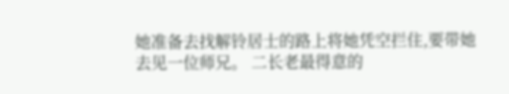她准备去找解铃居士的路上将她凭空拦住,要带她去见一位师兄。 二长老最得意的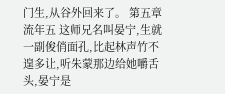门生,从谷外回来了。 第五章流年五 这师兄名叫晏宁,生就一副俊俏面孔,比起林声竹不遑多让,听朱蒙那边给她嚼舌头,晏宁是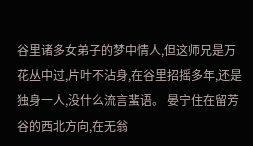谷里诸多女弟子的梦中情人,但这师兄是万花丛中过,片叶不沾身,在谷里招摇多年,还是独身一人,没什么流言蜚语。 晏宁住在留芳谷的西北方向,在无翁